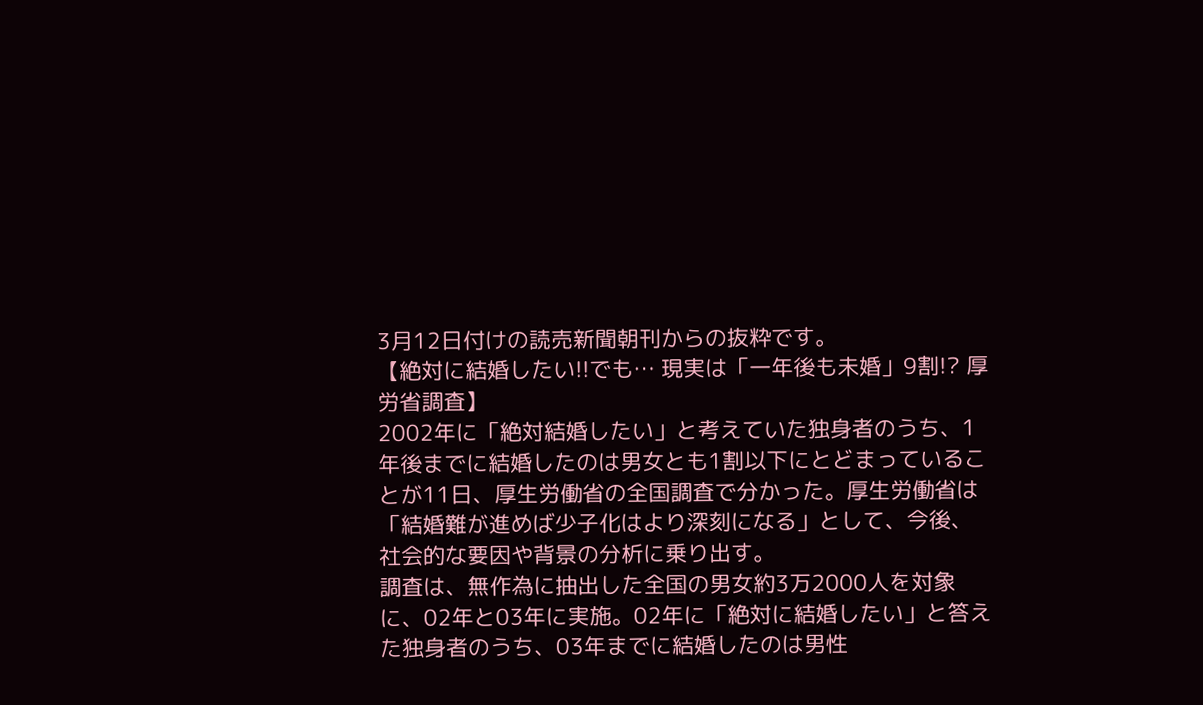3月12日付けの読売新聞朝刊からの抜粋です。
【絶対に結婚したい!!でも… 現実は「一年後も未婚」9割!? 厚労省調査】
2002年に「絶対結婚したい」と考えていた独身者のうち、1年後までに結婚したのは男女とも1割以下にとどまっていることが11日、厚生労働省の全国調査で分かった。厚生労働省は「結婚難が進めば少子化はより深刻になる」として、今後、社会的な要因や背景の分析に乗り出す。
調査は、無作為に抽出した全国の男女約3万2000人を対象に、02年と03年に実施。02年に「絶対に結婚したい」と答えた独身者のうち、03年までに結婚したのは男性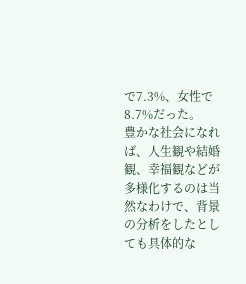で7.3%、女性で8.7%だった。
豊かな社会になれば、人生観や結婚観、幸福観などが多様化するのは当然なわけで、背景の分析をしたとしても具体的な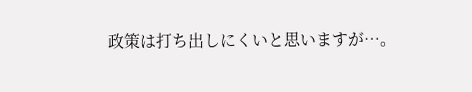政策は打ち出しにくいと思いますが…。